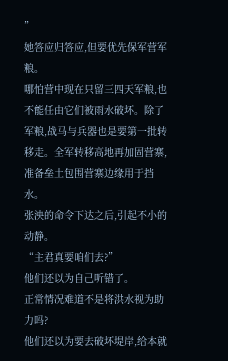”
她答应归答应,但要优先保军营军粮。
哪怕营中现在只留三四天军粮,也不能任由它们被雨水破坏。除了军粮,战马与兵器也是要第一批转移走。全军转移高地再加固营寨,准备垒土包围营寨边缘用于挡水。
张泱的命令下达之后,引起不小的动静。
“主君真要咱们去?”
他们还以为自己听错了。
正常情况难道不是将洪水视为助力吗?
他们还以为要去破坏堤岸,给本就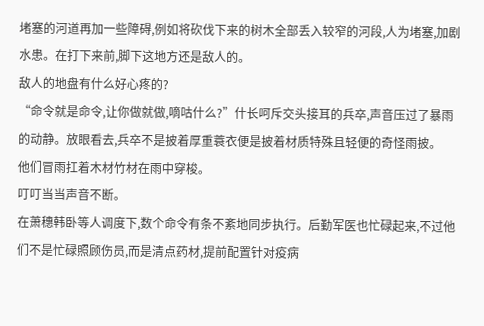堵塞的河道再加一些障碍,例如将砍伐下来的树木全部丢入较窄的河段,人为堵塞,加剧水患。在打下来前,脚下这地方还是敌人的。
敌人的地盘有什么好心疼的?
“命令就是命令,让你做就做,嘀咕什么?”什长呵斥交头接耳的兵卒,声音压过了暴雨的动静。放眼看去,兵卒不是披着厚重蓑衣便是披着材质特殊且轻便的奇怪雨披。
他们冒雨扛着木材竹材在雨中穿梭。
叮叮当当声音不断。
在萧穗韩卧等人调度下,数个命令有条不紊地同步执行。后勤军医也忙碌起来,不过他们不是忙碌照顾伤员,而是清点药材,提前配置针对疫病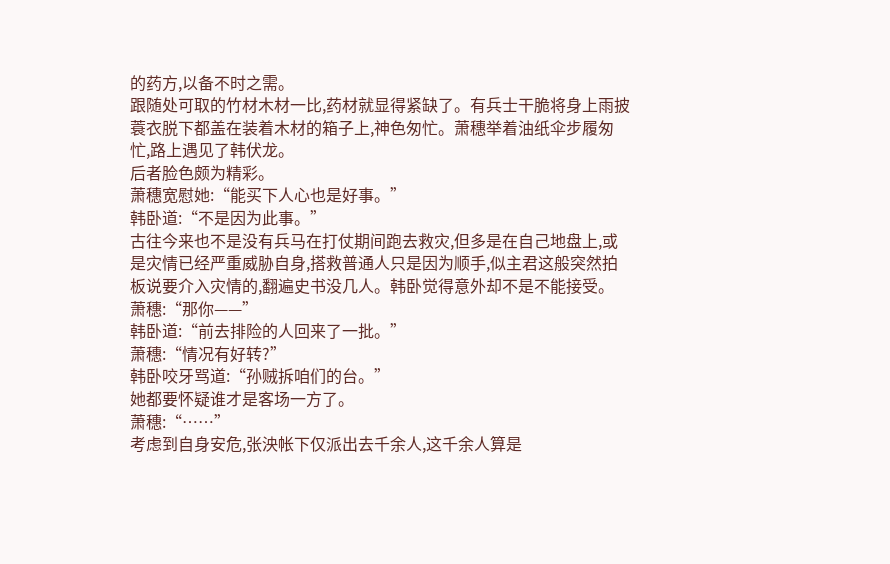的药方,以备不时之需。
跟随处可取的竹材木材一比,药材就显得紧缺了。有兵士干脆将身上雨披蓑衣脱下都盖在装着木材的箱子上,神色匆忙。萧穗举着油纸伞步履匆忙,路上遇见了韩伏龙。
后者脸色颇为精彩。
萧穗宽慰她:“能买下人心也是好事。”
韩卧道:“不是因为此事。”
古往今来也不是没有兵马在打仗期间跑去救灾,但多是在自己地盘上,或是灾情已经严重威胁自身,搭救普通人只是因为顺手,似主君这般突然拍板说要介入灾情的,翻遍史书没几人。韩卧觉得意外却不是不能接受。
萧穗:“那你——”
韩卧道:“前去排险的人回来了一批。”
萧穗:“情况有好转?”
韩卧咬牙骂道:“孙贼拆咱们的台。”
她都要怀疑谁才是客场一方了。
萧穗:“……”
考虑到自身安危,张泱帐下仅派出去千余人,这千余人算是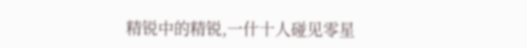精锐中的精锐,一什十人碰见零星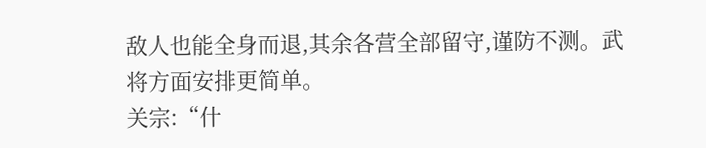敌人也能全身而退,其余各营全部留守,谨防不测。武将方面安排更简单。
关宗:“什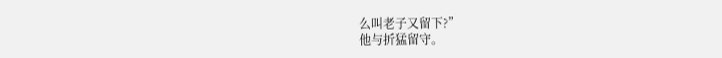么叫老子又留下?”
他与折猛留守。